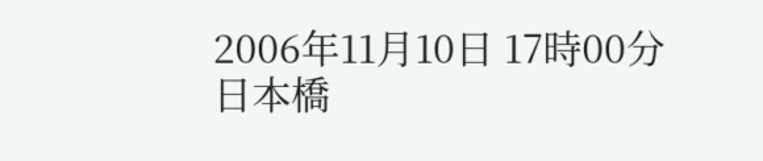2006年11月10日 17時00分
日本橋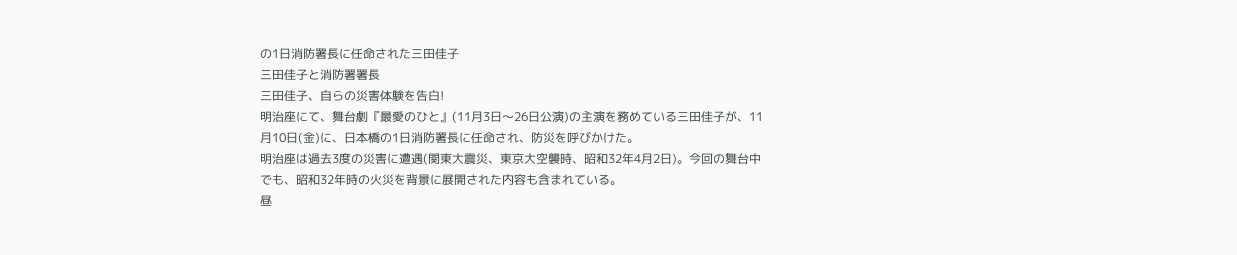の1日消防署長に任命された三田佳子
三田佳子と消防署署長
三田佳子、自らの災害体験を告白!
明治座にて、舞台劇『最愛のひと』(11月3日〜26日公演)の主演を務めている三田佳子が、11月10日(金)に、日本橋の1日消防署長に任命され、防災を呼びかけた。
明治座は過去3度の災害に遭遇(関東大震災、東京大空襲時、昭和32年4月2日)。今回の舞台中でも、昭和32年時の火災を背景に展開された内容も含まれている。
昼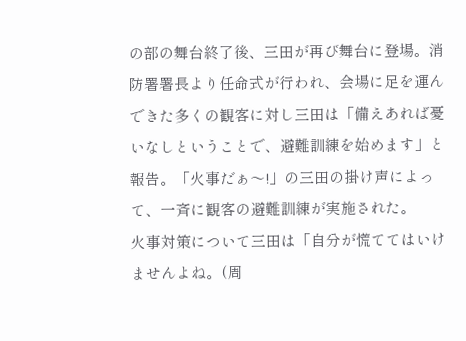の部の舞台終了後、三田が再び舞台に登場。消防署署長より任命式が行われ、会場に足を運んできた多くの観客に対し三田は「備えあれば憂いなしということで、避難訓練を始めます」と報告。「火事だぁ〜!」の三田の掛け声によって、一斉に観客の避難訓練が実施された。
火事対策について三田は「自分が慌ててはいけませんよね。(周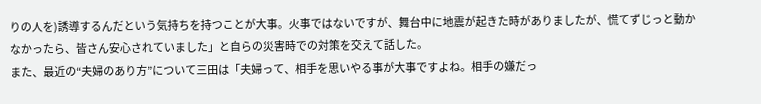りの人を)誘導するんだという気持ちを持つことが大事。火事ではないですが、舞台中に地震が起きた時がありましたが、慌てずじっと動かなかったら、皆さん安心されていました」と自らの災害時での対策を交えて話した。
また、最近の“夫婦のあり方”について三田は「夫婦って、相手を思いやる事が大事ですよね。相手の嫌だっ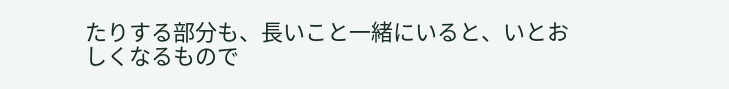たりする部分も、長いこと一緒にいると、いとおしくなるもので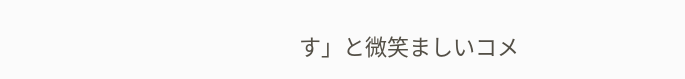す」と微笑ましいコメ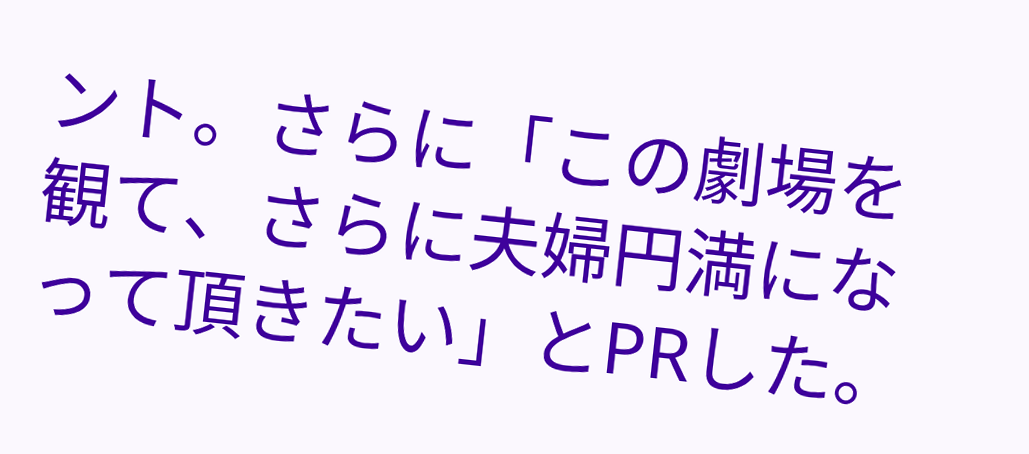ント。さらに「この劇場を観て、さらに夫婦円満になって頂きたい」とPRした。